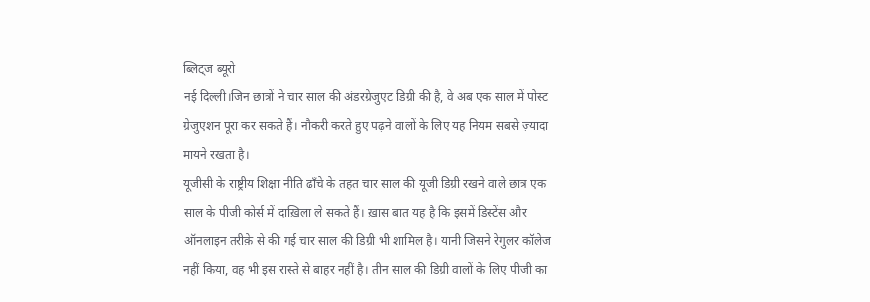ब्लिट्ज ब्यूरो
नई दिल्ली।जिन छात्रों ने चार साल की अंडरग्रेजुएट डिग्री की है, वे अब एक साल में पोस्ट ग्रेजुएशन पूरा कर सकते हैं। नौकरी करते हुए पढ़ने वालों के लिए यह नियम सबसे ज़्यादा मायने रखता है।
यूजीसी के राष्ट्रीय शिक्षा नीति ढाँचे के तहत चार साल की यूजी डिग्री रखने वाले छात्र एक साल के पीजी कोर्स में दाख़िला ले सकते हैं। ख़ास बात यह है कि इसमें डिस्टेंस और ऑनलाइन तरीक़े से की गई चार साल की डिग्री भी शामिल है। यानी जिसने रेगुलर कॉलेज नहीं किया, वह भी इस रास्ते से बाहर नहीं है। तीन साल की डिग्री वालों के लिए पीजी का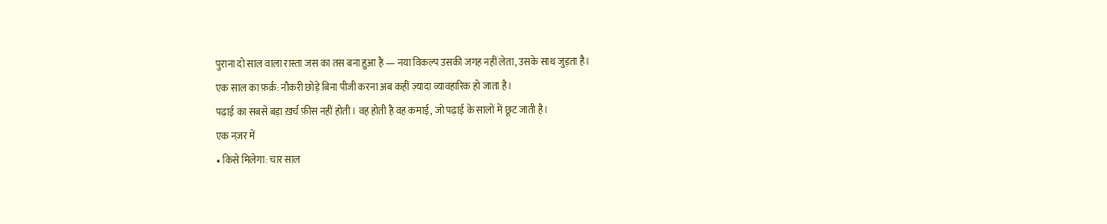पुराना दो साल वाला रास्ता जस का तस बना हुआ है — नया विकल्प उसकी जगह नहीं लेता, उसके साथ जुड़ता है।
एक साल का फ़र्क़: नौकरी छोड़े बिना पीजी करना अब कहीं ज़्यादा व्यावहारिक हो जाता है।
पढ़ाई का सबसे बड़ा ख़र्च फ़ीस नहीं होती। वह होती है वह कमाई, जो पढ़ाई के सालों में छूट जाती है।
एक नज़र में
• किसे मिलेगा: चार साल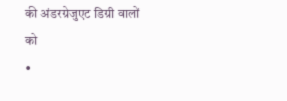की अंडरग्रेजुएट डिग्री वालों को
•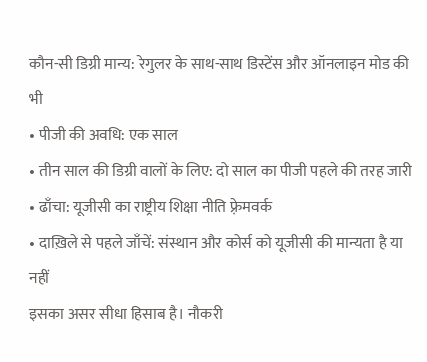कौन-सी डिग्री मान्य: रेगुलर के साथ-साथ डिस्टेंस और ऑनलाइन मोड की भी
• पीजी की अवधि: एक साल
• तीन साल की डिग्री वालों के लिए: दो साल का पीजी पहले की तरह जारी
• ढाँचा: यूजीसी का राष्ट्रीय शिक्षा नीति फ़्रेमवर्क
• दाख़िले से पहले जाँचें: संस्थान और कोर्स को यूजीसी की मान्यता है या नहीं
इसका असर सीधा हिसाब है। नौकरी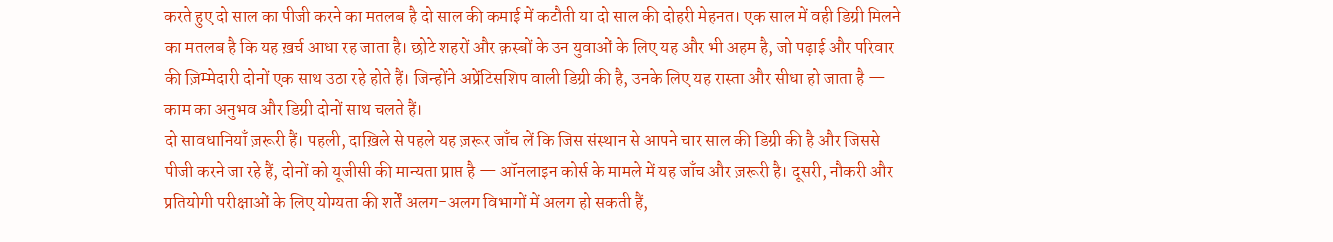करते हुए दो साल का पीजी करने का मतलब है दो साल की कमाई में कटौती या दो साल की दोहरी मेहनत। एक साल में वही डिग्री मिलने का मतलब है कि यह ख़र्च आधा रह जाता है। छोटे शहरों और क़स्बों के उन युवाओं के लिए यह और भी अहम है, जो पढ़ाई और परिवार की ज़िम्मेदारी दोनों एक साथ उठा रहे होते हैं। जिन्होंने अप्रेंटिसशिप वाली डिग्री की है, उनके लिए यह रास्ता और सीधा हो जाता है — काम का अनुभव और डिग्री दोनों साथ चलते हैं।
दो सावधानियाँ ज़रूरी हैं। पहली, दाख़िले से पहले यह ज़रूर जाँच लें कि जिस संस्थान से आपने चार साल की डिग्री की है और जिससे पीजी करने जा रहे हैं, दोनों को यूजीसी की मान्यता प्राप्त है — ऑनलाइन कोर्स के मामले में यह जाँच और ज़रूरी है। दूसरी, नौकरी और प्रतियोगी परीक्षाओं के लिए योग्यता की शर्तें अलग-अलग विभागों में अलग हो सकती हैं,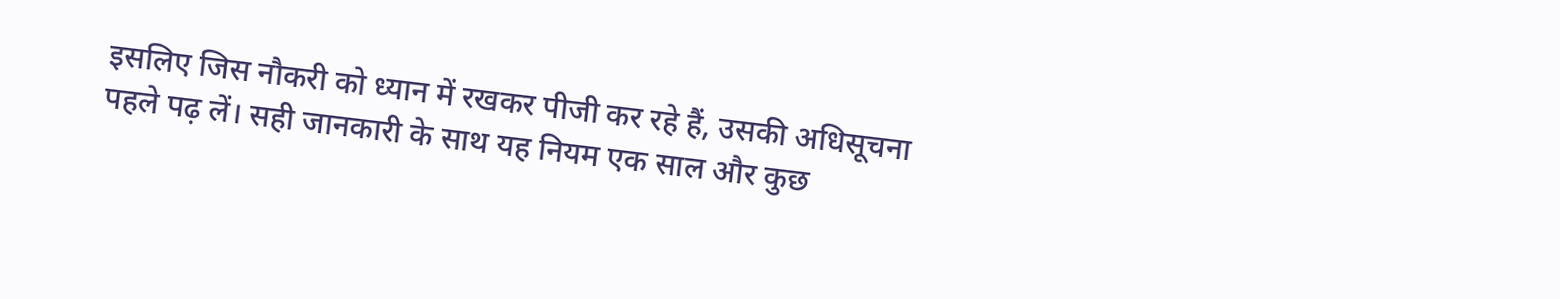इसलिए जिस नौकरी को ध्यान में रखकर पीजी कर रहे हैं, उसकी अधिसूचना पहले पढ़ लें। सही जानकारी के साथ यह नियम एक साल और कुछ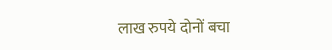लाख रुपये दोनों बचा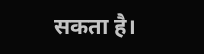सकता है।